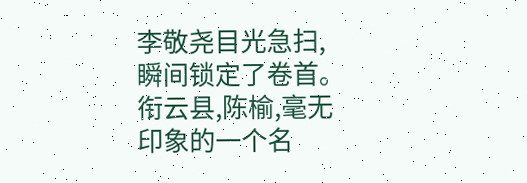李敬尧目光急扫,瞬间锁定了卷首。
衔云县,陈榆,毫无印象的一个名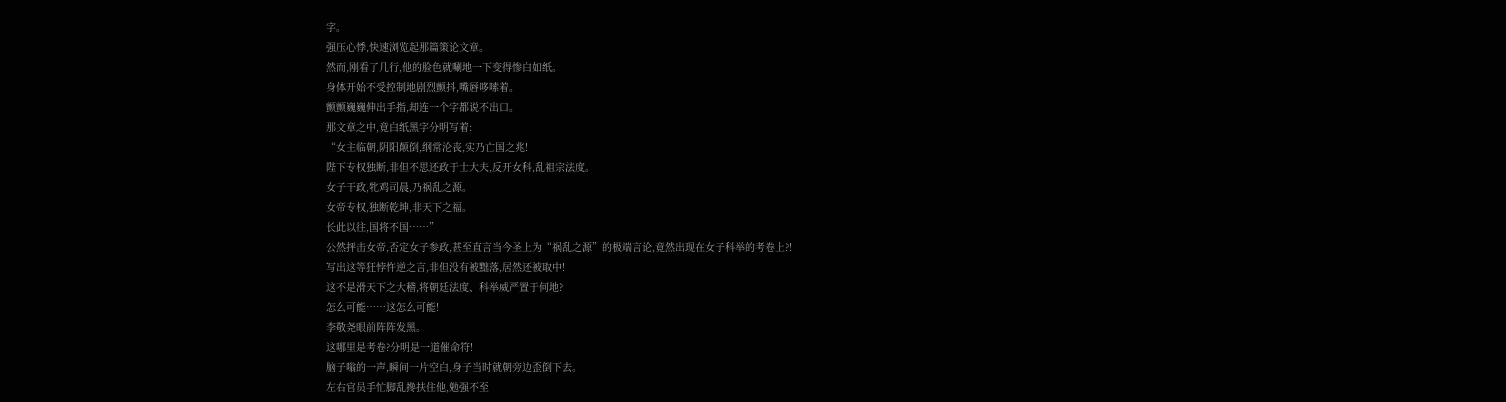字。
强压心悸,快速浏览起那篇策论文章。
然而,刚看了几行,他的脸色就唰地一下变得惨白如纸。
身体开始不受控制地剧烈颤抖,嘴唇哆嗦着。
颤颤巍巍伸出手指,却连一个字都说不出口。
那文章之中,竟白纸黑字分明写着:
“女主临朝,阴阳颠倒,纲常沦丧,实乃亡国之兆!
陛下专权独断,非但不思还政于士大夫,反开女科,乱祖宗法度。
女子干政,牝鸡司晨,乃祸乱之源。
女帝专权,独断乾坤,非天下之福。
长此以往,国将不国……”
公然抨击女帝,否定女子参政,甚至直言当今圣上为“祸乱之源”的极端言论,竟然出现在女子科举的考卷上?!
写出这等狂悖忤逆之言,非但没有被黜落,居然还被取中!
这不是滑天下之大稽,将朝廷法度、科举威严置于何地?
怎么可能……这怎么可能!
李敬尧眼前阵阵发黑。
这哪里是考卷?分明是一道催命符!
脑子嗡的一声,瞬间一片空白,身子当时就朝旁边歪倒下去。
左右官员手忙脚乱搀扶住他,勉强不至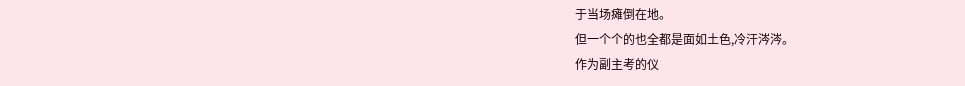于当场瘫倒在地。
但一个个的也全都是面如土色,冷汗涔涔。
作为副主考的仪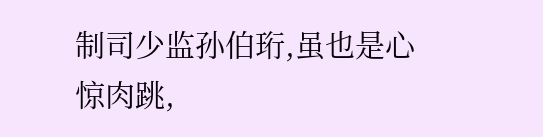制司少监孙伯珩,虽也是心惊肉跳,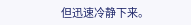但迅速冷静下来。